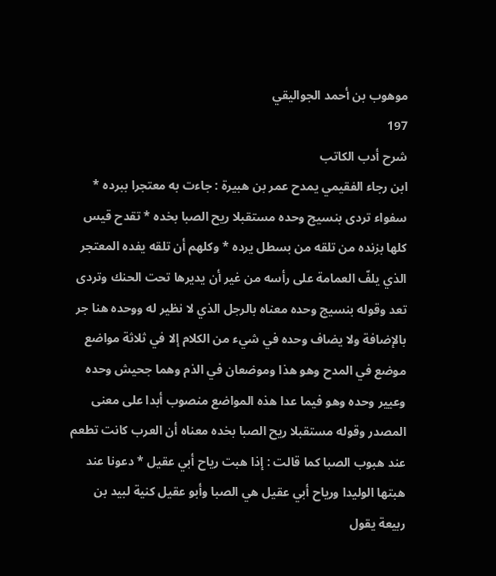موهوب بن أحمد الجواليقي
197
شرح أدب الكاتب
ابن رجاء الفقيمي يمدح عمر بن هبيرة : جاءت به معتجرا ببرده * سفواء تردى بنسيج وحده مستقبلا ريح الصبا بخده * تقدح قيس كلها بزنده من تلقه من بسطل يرده * وكلهم أن تلقه يفده المعتجر الذي يلفّ العمامة على رأسه من غير أن يديرها تحت الحنك وتردى تعد وقوله بنسيج وحده معناه بالرجل الذي لا نظير له ووحده هنا جر بالإضافة ولا يضاف وحده في شيء من الكلام إلا في ثلاثة مواضع موضع في المدح وهو هذا وموضعان في الذم وهما جحيش وحده وعيير وحده وهو فيما عدا هذه المواضع منصوب أبدا على معنى المصدر وقوله مستقبلا ريح الصبا بخده معناه أن العرب كانت تطعم عند هبوب الصبا كما قالت : إذا هبت رياح أبي عقيل * دعونا عند هبتها الوليدا ورياح أبي عقيل هي الصبا وأبو عقيل كنية لبيد بن ربيعة يقول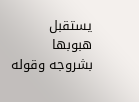يستقبل هبوبها بشروجه وقوله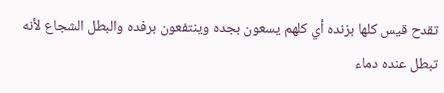تقدح قيس كلها بزنده أي كلهم يسعون بجده وينتفعون برفده والبطل الشجاع لأنه تبطل عنده دماء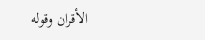الأقران وقوله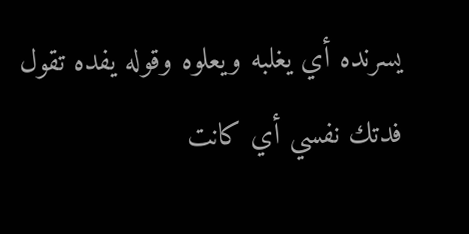يسرنده أي يغلبه ويعلوه وقوله يفده تقول فدتك نفسي أي كانت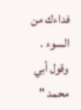فداءك من السوء . وقول أبي محمد "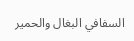السفافي البغال والحمير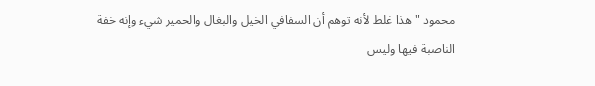محمود " هذا غلط لأنه توهم أن السفافي الخيل والبغال والحمير شيء وإنه خفة الناصبة فيها وليس